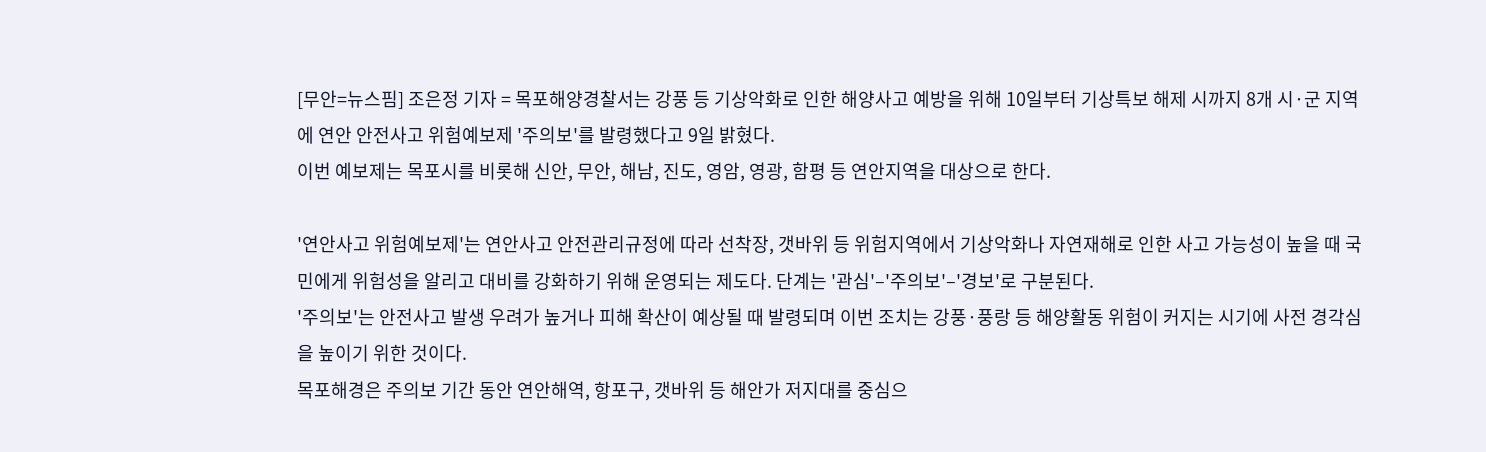[무안=뉴스핌] 조은정 기자 = 목포해양경찰서는 강풍 등 기상악화로 인한 해양사고 예방을 위해 10일부터 기상특보 해제 시까지 8개 시·군 지역에 연안 안전사고 위험예보제 '주의보'를 발령했다고 9일 밝혔다.
이번 예보제는 목포시를 비롯해 신안, 무안, 해남, 진도, 영암, 영광, 함평 등 연안지역을 대상으로 한다.

'연안사고 위험예보제'는 연안사고 안전관리규정에 따라 선착장, 갯바위 등 위험지역에서 기상악화나 자연재해로 인한 사고 가능성이 높을 때 국민에게 위험성을 알리고 대비를 강화하기 위해 운영되는 제도다. 단계는 '관심'–'주의보'–'경보'로 구분된다.
'주의보'는 안전사고 발생 우려가 높거나 피해 확산이 예상될 때 발령되며 이번 조치는 강풍·풍랑 등 해양활동 위험이 커지는 시기에 사전 경각심을 높이기 위한 것이다.
목포해경은 주의보 기간 동안 연안해역, 항포구, 갯바위 등 해안가 저지대를 중심으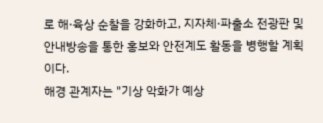로 해·육상 순찰을 강화하고, 지자체·파출소 전광판 및 안내방송을 통한 홍보와 안전계도 활동을 병행할 계획이다.
해경 관계자는 "기상 악화가 예상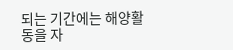되는 기간에는 해양활동을 자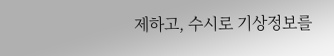제하고, 수시로 기상정보를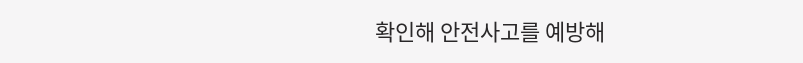확인해 안전사고를 예방해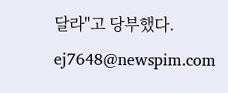달라"고 당부했다.
ej7648@newspim.com